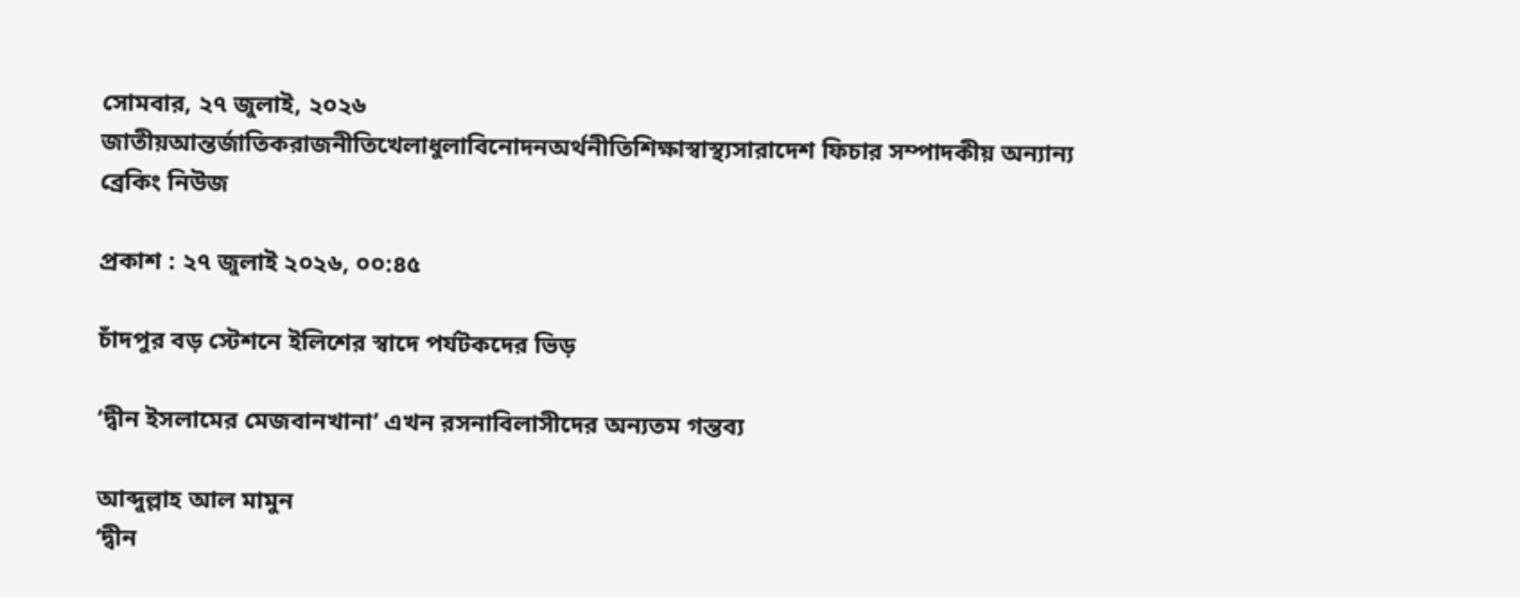সোমবার, ২৭ জুলাই, ২০২৬
জাতীয়আন্তর্জাতিকরাজনীতিখেলাধুলাবিনোদনঅর্থনীতিশিক্ষাস্বাস্থ্যসারাদেশ ফিচার সম্পাদকীয় অন্যান্য
ব্রেকিং নিউজ

প্রকাশ : ২৭ জুলাই ২০২৬, ০০:৪৫

চাঁদপুর বড় স্টেশনে ইলিশের স্বাদে পর্যটকদের ভিড়

‘দ্বীন ইসলামের মেজবানখানা’ এখন রসনাবিলাসীদের অন্যতম গন্তব্য

আব্দুল্লাহ আল মামুন
‘দ্বীন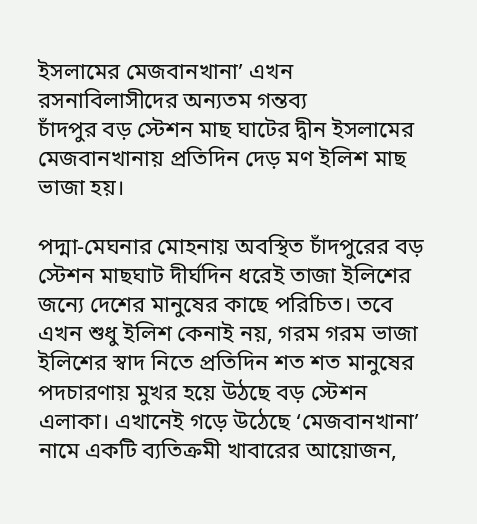ইসলামের মেজবানখানা’ এখন রসনাবিলাসীদের অন্যতম গন্তব্য
চাঁদপুর বড় স্টেশন মাছ ঘাটের দ্বীন ইসলামের মেজবানখানায় প্রতিদিন দেড় মণ ইলিশ মাছ ভাজা হয়।

পদ্মা-মেঘনার মোহনায় অবস্থিত চাঁদপুরের বড় স্টেশন মাছঘাট দীর্ঘদিন ধরেই তাজা ইলিশের জন্যে দেশের মানুষের কাছে পরিচিত। তবে এখন শুধু ইলিশ কেনাই নয়, গরম গরম ভাজা ইলিশের স্বাদ নিতে প্রতিদিন শত শত মানুষের পদচারণায় মুখর হয়ে উঠছে বড় স্টেশন এলাকা। এখানেই গড়ে উঠেছে ‘মেজবানখানা’ নামে একটি ব্যতিক্রমী খাবারের আয়োজন,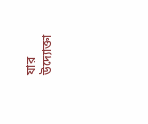যার উদ্যোক্তা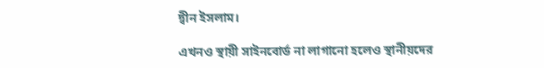দ্বীন ইসলাম।

এখনও স্থায়ী সাইনবোর্ড না লাগানো হলেও স্থানীয়দের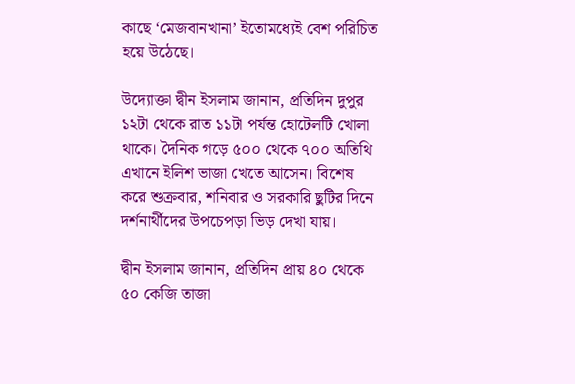কাছে ‘মেজবানখানা’ ইতোমধ্যেই বেশ পরিচিত হয়ে উঠেছে।

উদ্যোক্তা দ্বীন ইসলাম জানান, প্রতিদিন দুপুর ১২টা থেকে রাত ১১টা পর্যন্ত হোটেলটি খোলা থাকে। দৈনিক গড়ে ৫০০ থেকে ৭০০ অতিথি এখানে ইলিশ ভাজা খেতে আসেন। বিশেষ করে শুক্রবার, শনিবার ও সরকারি ছুটির দিনে দর্শনার্থীদের উপচেপড়া ভিড় দেখা যায়।

দ্বীন ইসলাম জানান, প্রতিদিন প্রায় ৪০ থেকে ৫০ কেজি তাজা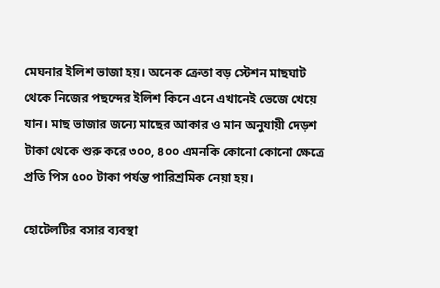মেঘনার ইলিশ ভাজা হয়। অনেক ক্রেতা বড় স্টেশন মাছঘাট থেকে নিজের পছন্দের ইলিশ কিনে এনে এখানেই ভেজে খেয়ে যান। মাছ ভাজার জন্যে মাছের আকার ও মান অনুযায়ী দেড়শ টাকা থেকে শুরু করে ৩০০, ৪০০ এমনকি কোনো কোনো ক্ষেত্রে প্রতি পিস ৫০০ টাকা পর্যন্ত পারিশ্রমিক নেয়া হয়।

হোটেলটির বসার ব্যবস্থা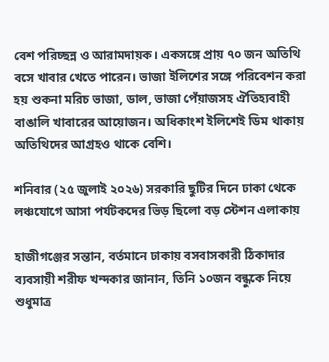বেশ পরিচ্ছন্ন ও আরামদায়ক। একসঙ্গে প্রায় ৭০ জন অতিথি বসে খাবার খেতে পারেন। ভাজা ইলিশের সঙ্গে পরিবেশন করা হয় শুকনা মরিচ ভাজা, ডাল, ভাজা পেঁয়াজসহ ঐতিহ্যবাহী বাঙালি খাবারের আয়োজন। অধিকাংশ ইলিশেই ডিম থাকায় অতিথিদের আগ্রহও থাকে বেশি।

শনিবার (২৫ জুলাই ২০২৬) সরকারি ছুটির দিনে ঢাকা থেকে লঞ্চযোগে আসা পর্যটকদের ভিড় ছিলো বড় স্টেশন এলাকায়

হাজীগঞ্জের সন্তান, বর্তমানে ঢাকায় বসবাসকারী ঠিকাদার ব্যবসায়ী শরীফ খন্দকার জানান, তিনি ১০জন বন্ধুকে নিয়ে শুধুমাত্র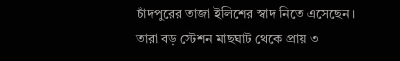চাঁদপুরের তাজা ইলিশের স্বাদ নিতে এসেছেন। তারা বড় স্টেশন মাছঘাট থেকে প্রায় ৩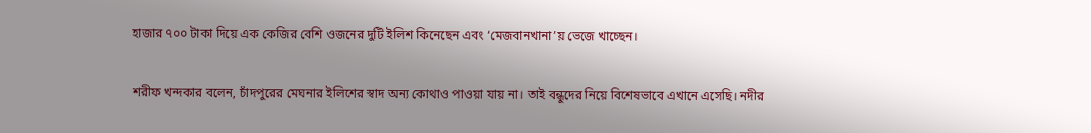হাজার ৭০০ টাকা দিয়ে এক কেজির বেশি ওজনের দুটি ইলিশ কিনেছেন এবং ‘মেজবানখানা’য় ভেজে খাচ্ছেন।

শরীফ খন্দকার বলেন, চাঁদপুরের মেঘনার ইলিশের স্বাদ অন্য কোথাও পাওয়া যায় না। তাই বন্ধুদের নিয়ে বিশেষভাবে এখানে এসেছি। নদীর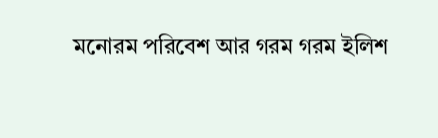মনোরম পরিবেশ আর গরম গরম ইলিশ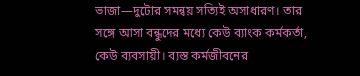ভাজা—দুটোর সমন্বয় সত্যিই অসাধারণ। তার সঙ্গে আসা বন্ধুদের মধ্যে কেউ ব্যাংক কর্মকর্তা, কেউ ব্যবসায়ী। ব্যস্ত কর্মজীবনের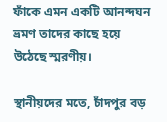ফাঁকে এমন একটি আনন্দঘন ভ্রমণ তাদের কাছে হয়ে উঠেছে স্মরণীয়।

স্থানীয়দের মতে, চাঁদপুর বড়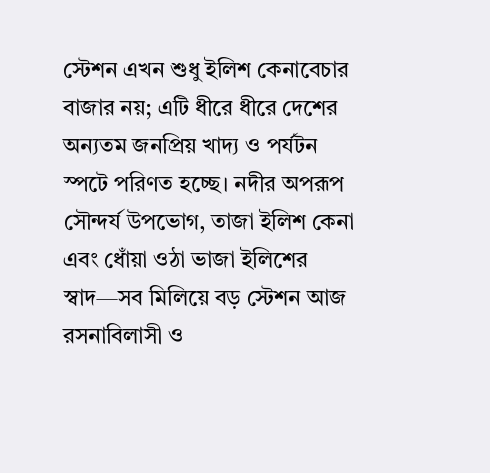স্টেশন এখন শুধু ইলিশ কেনাবেচার বাজার নয়; এটি ধীরে ধীরে দেশের অন্যতম জনপ্রিয় খাদ্য ও পর্যটন স্পটে পরিণত হচ্ছে। নদীর অপরূপ সৌন্দর্য উপভোগ, তাজা ইলিশ কেনা এবং ধোঁয়া ওঠা ভাজা ইলিশের স্বাদ—সব মিলিয়ে বড় স্টেশন আজ রসনাবিলাসী ও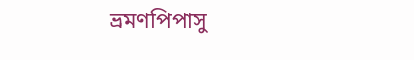ভ্রমণপিপাসু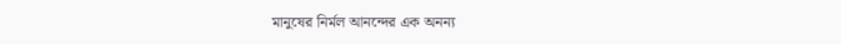মানুষের নির্মল আনন্দের এক অনন্য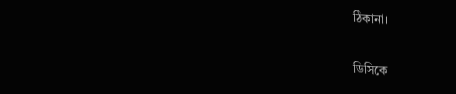ঠিকানা।

ডিসিকে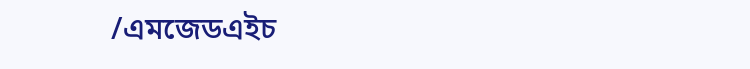/এমজেডএইচ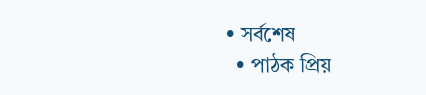• সর্বশেষ
  • পাঠক প্রিয়